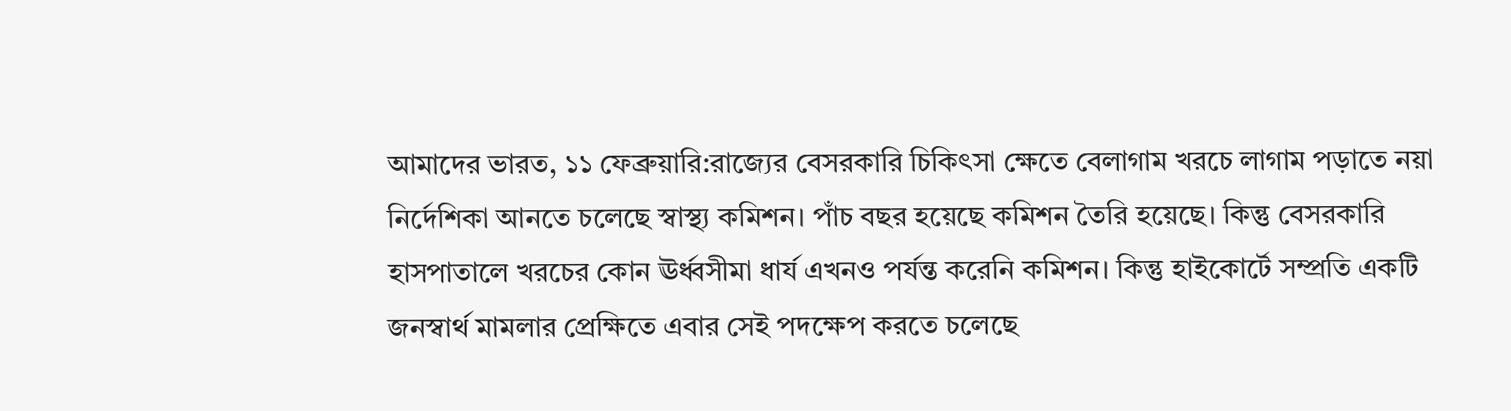আমাদের ভারত, ১১ ফেব্রুয়ারি:রাজ্যের বেসরকারি চিকিৎসা ক্ষেতে বেলাগাম খরচে লাগাম পড়াতে নয়া নির্দেশিকা আনতে চলেছে স্বাস্থ্য কমিশন। পাঁচ বছর হয়েছে কমিশন তৈরি হয়েছে। কিন্তু বেসরকারি হাসপাতালে খরচের কোন ঊর্ধ্বসীমা ধার্য এখনও পর্যন্ত করেনি কমিশন। কিন্তু হাইকোর্টে সম্প্রতি একটি জনস্বার্থ মামলার প্রেক্ষিতে এবার সেই পদক্ষেপ করতে চলেছে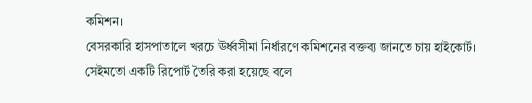কমিশন।
বেসরকারি হাসপাতালে খরচে ঊর্ধ্বসীমা নির্ধারণে কমিশনের বক্তব্য জানতে চায় হাইকোর্ট। সেইমতো একটি রিপোর্ট তৈরি করা হয়েছে বলে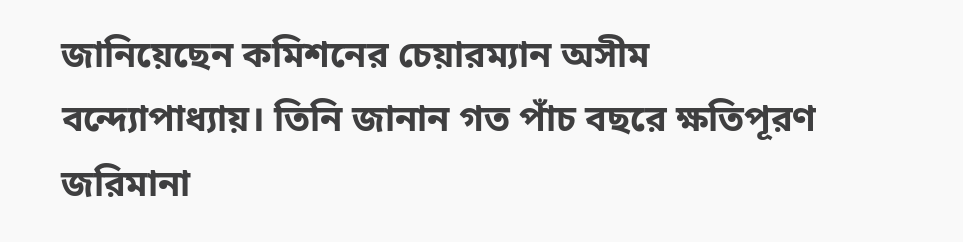জানিয়েছেন কমিশনের চেয়ারম্যান অসীম বন্দ্যোপাধ্যায়। তিনি জানান গত পাঁচ বছরে ক্ষতিপূরণ জরিমানা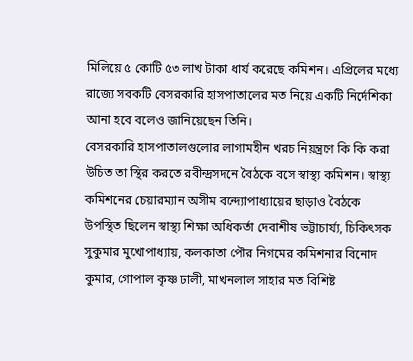মিলিয়ে ৫ কোটি ৫৩ লাখ টাকা ধার্য করেছে কমিশন। এপ্রিলের মধ্যে রাজ্যে সবকটি বেসরকারি হাসপাতালের মত নিয়ে একটি নির্দেশিকা আনা হবে বলেও জানিয়েছেন তিনি।
বেসরকারি হাসপাতালগুলোর লাগামহীন খরচ নিয়ন্ত্রণে কি কি করা উচিত তা স্থির করতে রবীন্দ্রসদনে বৈঠকে বসে স্বাস্থ্য কমিশন। স্বাস্থ্য কমিশনের চেয়ারম্যান অসীম বন্দ্যোপাধ্যায়ের ছাড়াও বৈঠকে উপস্থিত ছিলেন স্বাস্থ্য শিক্ষা অধিকর্তা দেবাশীষ ভট্টাচার্য্য, চিকিৎসক সুকুমার মুখোপাধ্যায়, কলকাতা পৌর নিগমের কমিশনার বিনোদ কুমার, গোপাল কৃষ্ণ ঢালী, মাখনলাল সাহার মত বিশিষ্ট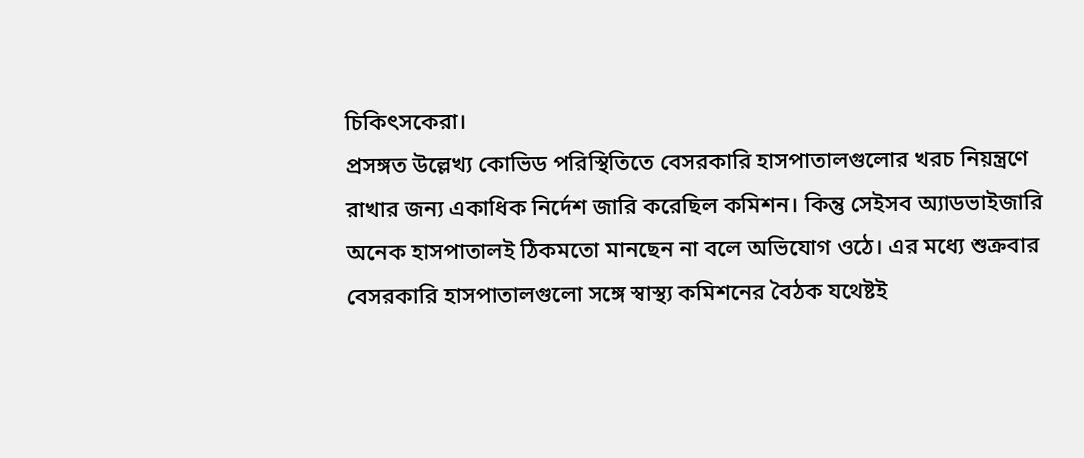চিকিৎসকেরা।
প্রসঙ্গত উল্লেখ্য কোভিড পরিস্থিতিতে বেসরকারি হাসপাতালগুলোর খরচ নিয়ন্ত্রণে রাখার জন্য একাধিক নির্দেশ জারি করেছিল কমিশন। কিন্তু সেইসব অ্যাডভাইজারি অনেক হাসপাতালই ঠিকমতো মানছেন না বলে অভিযোগ ওঠে। এর মধ্যে শুক্রবার বেসরকারি হাসপাতালগুলো সঙ্গে স্বাস্থ্য কমিশনের বৈঠক যথেষ্টই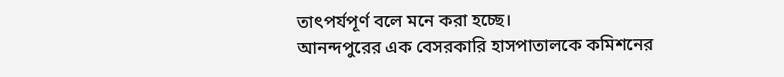তাৎপর্যপূর্ণ বলে মনে করা হচ্ছে।
আনন্দপুরের এক বেসরকারি হাসপাতালকে কমিশনের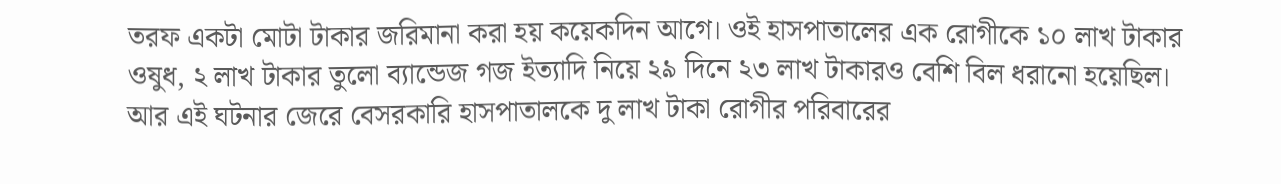তরফ একটা মোটা টাকার জরিমানা করা হয় কয়েকদিন আগে। ওই হাসপাতালের এক রোগীকে ১০ লাখ টাকার ওষুধ, ২ লাখ টাকার তুলো ব্যান্ডেজ গজ ইত্যাদি নিয়ে ২৯ দিনে ২৩ লাখ টাকারও বেশি বিল ধরানো হয়েছিল। আর এই ঘটনার জেরে বেসরকারি হাসপাতালকে দু লাখ টাকা রোগীর পরিবারের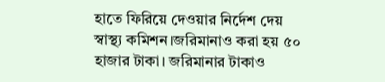হাতে ফিরিয়ে দেওয়ার নির্দেশ দেয় স্বাস্থ্য কমিশন।জরিমানাও করা হয় ৫০ হাজার টাকা। জরিমানার টাকাও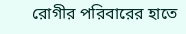রোগীর পরিবারের হাতে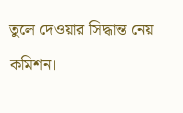তুলে দেওয়ার সিদ্ধান্ত নেয় কমিশন।